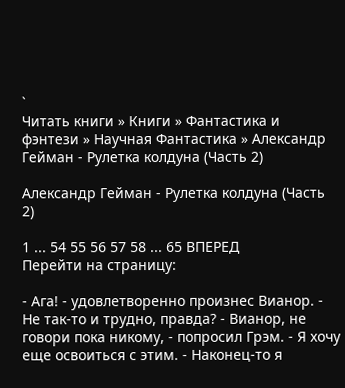`
Читать книги » Книги » Фантастика и фэнтези » Научная Фантастика » Александр Гейман - Рулетка колдуна (Часть 2)

Александр Гейман - Рулетка колдуна (Часть 2)

1 ... 54 55 56 57 58 ... 65 ВПЕРЕД
Перейти на страницу:

- Ага! - удовлетворенно произнес Вианор. - Не так-то и трудно, правда? - Вианор, не говори пока никому, - попросил Грэм. - Я хочу еще освоиться с этим. - Наконец-то я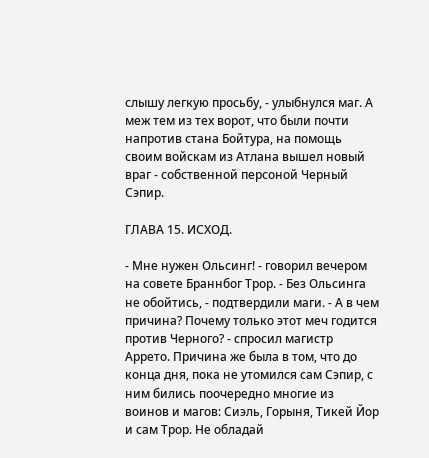слышу легкую просьбу, - улыбнулся маг. А меж тем из тех ворот, что были почти напротив стана Бойтура, на помощь своим войскам из Атлана вышел новый враг - собственной персоной Черный Сэпир.

ГЛАВА 15. ИСХОД.

- Мне нужен Ольсинг! - говорил вечером на совете Браннбог Трор. - Без Ольсинга не обойтись, - подтвердили маги. - А в чем причина? Почему только этот меч годится против Черного? - спросил магистр Аррето. Причина же была в том, что до конца дня, пока не утомился сам Сэпир, с ним бились поочередно многие из воинов и магов: Сиэль, Горыня, Тикей Йор и сам Трор. Не обладай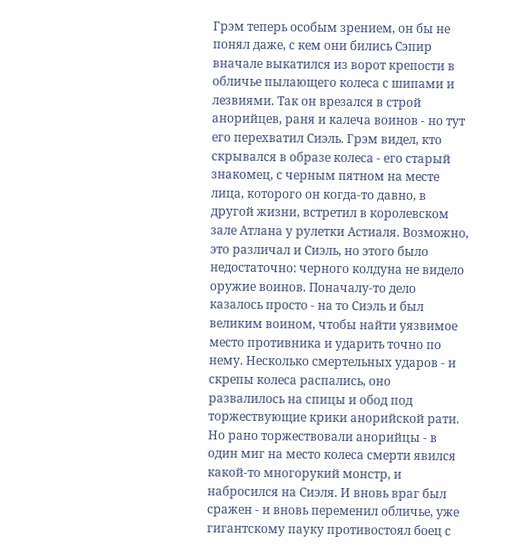Грэм теперь особым зрением, он бы не понял даже, с кем они бились Сэпир вначале выкатился из ворот крепости в обличье пылающего колеса с шипами и лезвиями. Так он врезался в строй анорийцев, раня и калеча воинов - но тут его перехватил Сиэль. Грэм видел, кто скрывался в образе колеса - его старый знакомец, с черным пятном на месте лица, которого он когда-то давно, в другой жизни, встретил в королевском зале Атлана у рулетки Астиаля. Возможно, это различал и Сиэль, но этого было недостаточно: черного колдуна не видело оружие воинов. Поначалу-то дело казалось просто - на то Сиэль и был великим воином, чтобы найти уязвимое место противника и ударить точно по нему. Несколько смертельных ударов - и скрепы колеса распались, оно развалилось на спицы и обод под торжествующие крики анорийской рати. Но рано торжествовали анорийцы - в один миг на место колеса смерти явился какой-то многорукий монстр, и набросился на Сиэля. И вновь враг был сражен - и вновь переменил обличье, уже гигантскому пауку противостоял боец с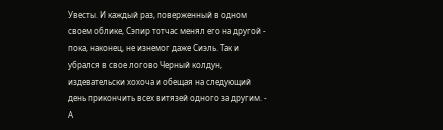Увесты. И каждый раз, поверженный в одном своем облике, Сэпир тотчас менял его на другой - пока, наконец, не изнемог даже Сиэль. Так и убрался в свое логово Черный колдун, издевательски хохоча и обещая на следующий день прикончить всех витязей одного за другим. - А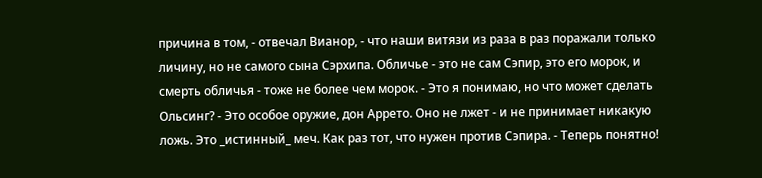причина в том, - отвечал Вианор, - что наши витязи из раза в раз поражали только личину, но не самого сына Сэрхипа. Обличье - это не сам Сэпир, это его морок, и смерть обличья - тоже не более чем морок. - Это я понимаю, но что может сделать Ольсинг? - Это особое оружие, дон Аррето. Оно не лжет - и не принимает никакую ложь. Это _истинный_ меч. Как раз тот, что нужен против Сэпира. - Теперь понятно!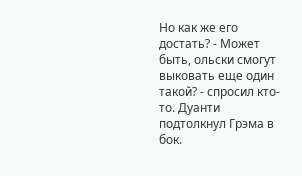Но как же его достать? - Может быть, ольски смогут выковать еще один такой? - спросил кто-то. Дуанти подтолкнул Грэма в бок.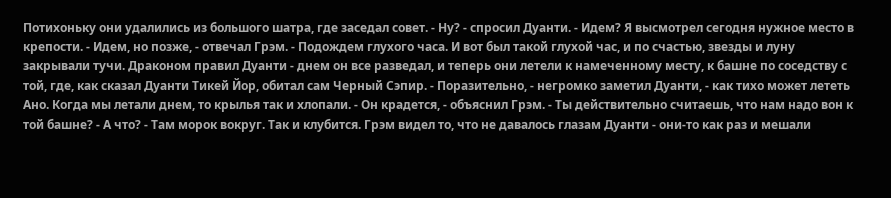Потихоньку они удалились из большого шатра, где заседал совет. - Ну? - спросил Дуанти. - Идем? Я высмотрел сегодня нужное место в крепости. - Идем, но позже, - отвечал Грэм. - Подождем глухого часа. И вот был такой глухой час, и по счастью, звезды и луну закрывали тучи. Драконом правил Дуанти - днем он все разведал, и теперь они летели к намеченному месту, к башне по соседству с той, где, как сказал Дуанти Тикей Йор, обитал сам Черный Сэпир. - Поразительно, - негромко заметил Дуанти, - как тихо может лететь Ано. Когда мы летали днем, то крылья так и хлопали. - Он крадется, - объяснил Грэм. - Ты действительно считаешь, что нам надо вон к той башне? - А что? - Там морок вокруг. Так и клубится. Грэм видел то, что не давалось глазам Дуанти - они-то как раз и мешали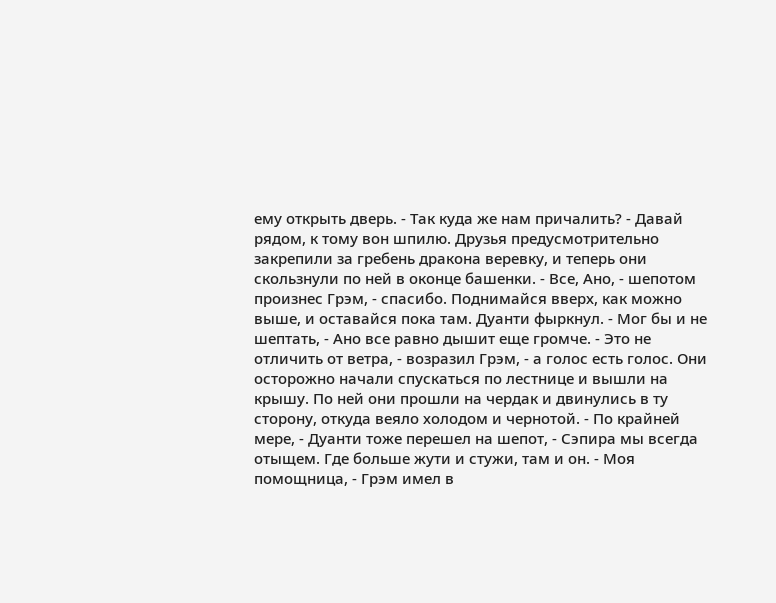ему открыть дверь. - Так куда же нам причалить? - Давай рядом, к тому вон шпилю. Друзья предусмотрительно закрепили за гребень дракона веревку, и теперь они скользнули по ней в оконце башенки. - Все, Ано, - шепотом произнес Грэм, - спасибо. Поднимайся вверх, как можно выше, и оставайся пока там. Дуанти фыркнул. - Мог бы и не шептать, - Ано все равно дышит еще громче. - Это не отличить от ветра, - возразил Грэм, - а голос есть голос. Они осторожно начали спускаться по лестнице и вышли на крышу. По ней они прошли на чердак и двинулись в ту сторону, откуда веяло холодом и чернотой. - По крайней мере, - Дуанти тоже перешел на шепот, - Сэпира мы всегда отыщем. Где больше жути и стужи, там и он. - Моя помощница, - Грэм имел в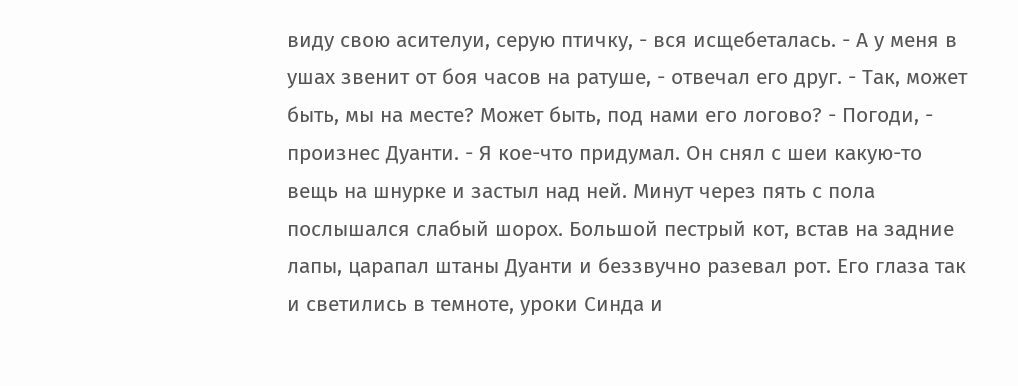виду свою асителуи, серую птичку, - вся исщебеталась. - А у меня в ушах звенит от боя часов на ратуше, - отвечал его друг. - Так, может быть, мы на месте? Может быть, под нами его логово? - Погоди, - произнес Дуанти. - Я кое-что придумал. Он снял с шеи какую-то вещь на шнурке и застыл над ней. Минут через пять с пола послышался слабый шорох. Большой пестрый кот, встав на задние лапы, царапал штаны Дуанти и беззвучно разевал рот. Его глаза так и светились в темноте, уроки Синда и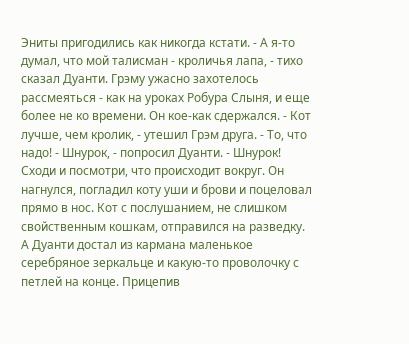Эниты пригодились как никогда кстати. - А я-то думал, что мой талисман - кроличья лапа, - тихо сказал Дуанти. Грэму ужасно захотелось рассмеяться - как на уроках Робура Слыня, и еще более не ко времени. Он кое-как сдержался. - Кот лучше, чем кролик, - утешил Грэм друга. - То, что надо! - Шнурок, - попросил Дуанти. - Шнурок! Сходи и посмотри, что происходит вокруг. Он нагнулся, погладил коту уши и брови и поцеловал прямо в нос. Кот с послушанием, не слишком свойственным кошкам, отправился на разведку. А Дуанти достал из кармана маленькое серебряное зеркальце и какую-то проволочку с петлей на конце. Прицепив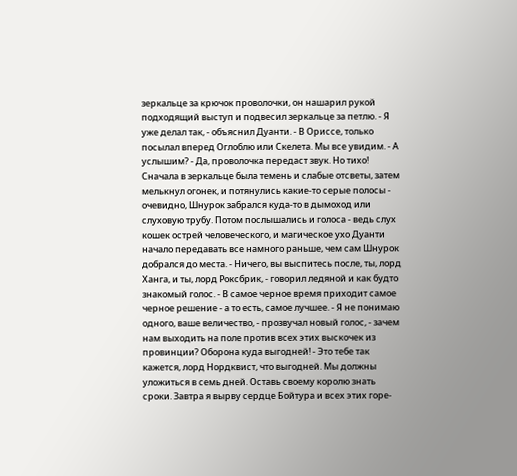зеркальце за крючок проволочки, он нашарил рукой подходящий выступ и подвесил зеркальце за петлю. - Я уже делал так, - объяснил Дуанти. - В Ориссе, только посылал вперед Оглоблю или Скелета. Мы все увидим. - А услышим? - Да, проволочка передаст звук. Но тихо! Сначала в зеркальце была темень и слабые отсветы, затем мелькнул огонек, и потянулись какие-то серые полосы - очевидно, Шнурок забрался куда-то в дымоход или слуховую трубу. Потом послышались и голоса - ведь слух кошек острей человеческого, и магическое ухо Дуанти начало передавать все намного раньше, чем сам Шнурок добрался до места. - Ничего, вы выспитесь после, ты, лорд Ханга, и ты, лорд Роксбрик, - говорил ледяной и как будто знакомый голос. - В самое черное время приходит самое черное решение - а то есть, самое лучшее. - Я не понимаю одного, ваше величество, - прозвучал новый голос, - зачем нам выходить на поле против всех этих выскочек из провинции? Оборона куда выгодней! - Это тебе так кажется, лорд Нордквист, что выгодней. Мы должны уложиться в семь дней. Оставь своему королю знать сроки. Завтра я вырву сердце Бойтура и всех этих горе-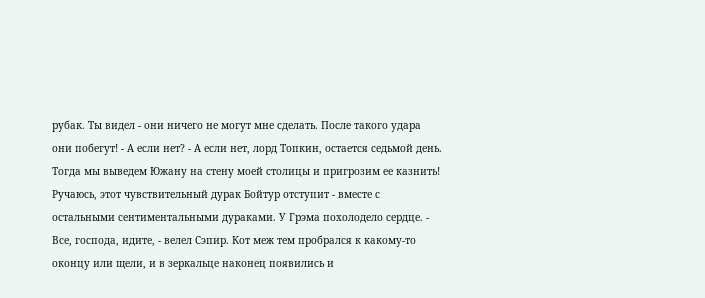рубак. Ты видел - они ничего не могут мне сделать. После такого удара они побегут! - А если нет? - А если нет, лорд Топкин, остается седьмой день. Тогда мы выведем Южану на стену моей столицы и пригрозим ее казнить! Ручаюсь, этот чувствительный дурак Бойтур отступит - вместе с остальными сентиментальными дураками. У Грэма похолодело сердце. - Все, господа, идите, - велел Сэпир. Кот меж тем пробрался к какому-то оконцу или щели, и в зеркальце наконец появились и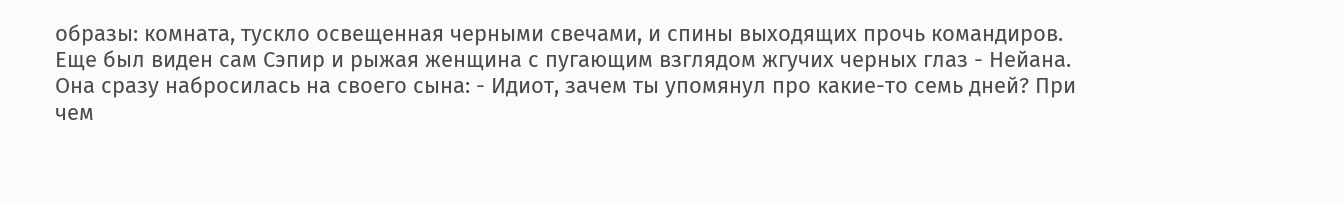образы: комната, тускло освещенная черными свечами, и спины выходящих прочь командиров. Еще был виден сам Сэпир и рыжая женщина с пугающим взглядом жгучих черных глаз - Нейана. Она сразу набросилась на своего сына: - Идиот, зачем ты упомянул про какие-то семь дней? При чем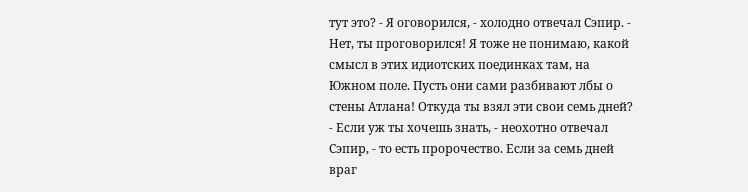тут это? - Я оговорился, - холодно отвечал Сэпир. - Нет, ты проговорился! Я тоже не понимаю, какой смысл в этих идиотских поединках там, на Южном поле. Пусть они сами разбивают лбы о стены Атлана! Откуда ты взял эти свои семь дней? - Если уж ты хочешь знать, - неохотно отвечал Сэпир, - то есть пророчество. Если за семь дней враг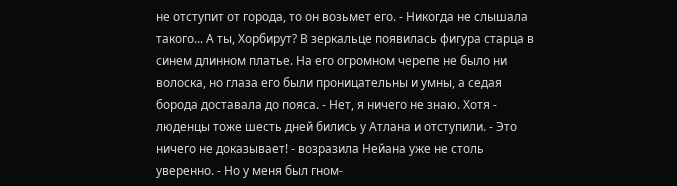не отступит от города, то он возьмет его. - Никогда не слышала такого... А ты, Хорбирут? В зеркальце появилась фигура старца в синем длинном платье. На его огромном черепе не было ни волоска, но глаза его были проницательны и умны, а седая борода доставала до пояса. - Нет, я ничего не знаю. Хотя - люденцы тоже шесть дней бились у Атлана и отступили. - Это ничего не доказывает! - возразила Нейана уже не столь уверенно. - Но у меня был гном-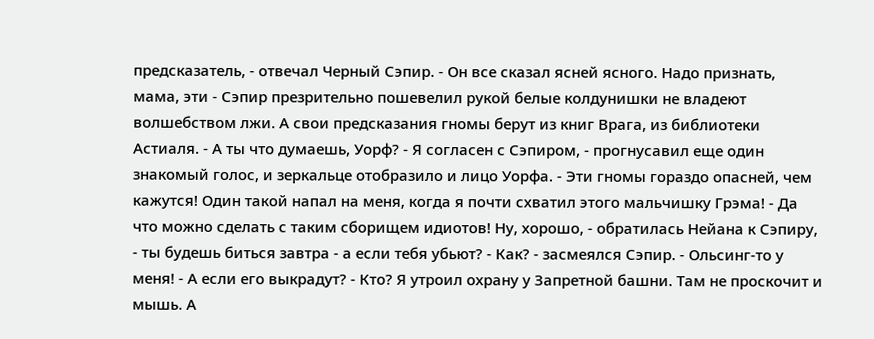предсказатель, - отвечал Черный Сэпир. - Он все сказал ясней ясного. Надо признать, мама, эти - Сэпир презрительно пошевелил рукой белые колдунишки не владеют волшебством лжи. А свои предсказания гномы берут из книг Врага, из библиотеки Астиаля. - А ты что думаешь, Уорф? - Я согласен с Сэпиром, - прогнусавил еще один знакомый голос, и зеркальце отобразило и лицо Уорфа. - Эти гномы гораздо опасней, чем кажутся! Один такой напал на меня, когда я почти схватил этого мальчишку Грэма! - Да что можно сделать с таким сборищем идиотов! Ну, хорошо, - обратилась Нейана к Сэпиру, - ты будешь биться завтра - а если тебя убьют? - Как? - засмеялся Сэпир. - Ольсинг-то у меня! - А если его выкрадут? - Кто? Я утроил охрану у Запретной башни. Там не проскочит и мышь. А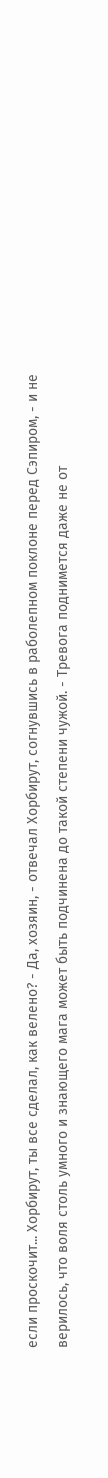если проскочит... Хорбирут, ты все сделал, как велено? - Да, хозяин, - отвечал Хорбирут, согнувшись в раболепном поклоне перед Сэпиром, - и не верилось, что воля столь умного и знающего мага может быть подчинена до такой степени чужой. - Тревога поднимется даже не от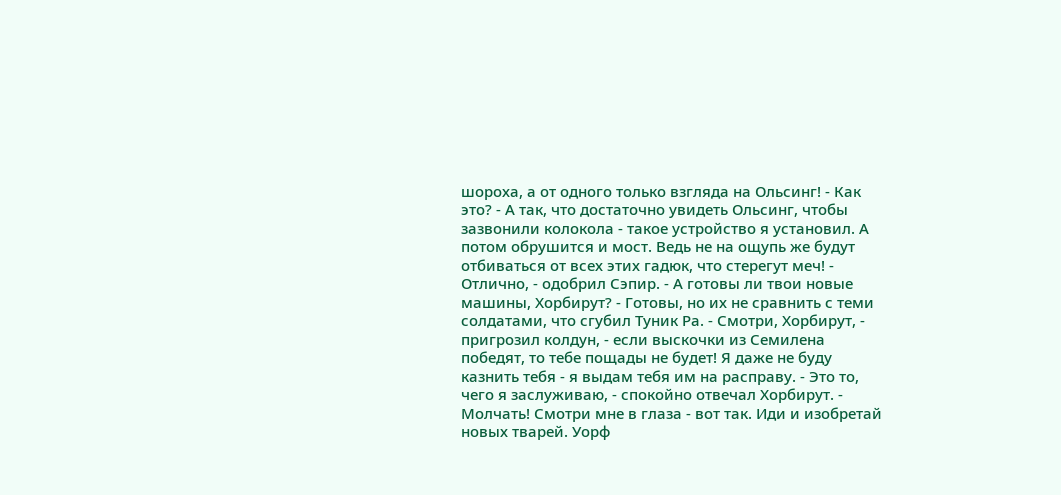шороха, а от одного только взгляда на Ольсинг! - Как это? - А так, что достаточно увидеть Ольсинг, чтобы зазвонили колокола - такое устройство я установил. А потом обрушится и мост. Ведь не на ощупь же будут отбиваться от всех этих гадюк, что стерегут меч! - Отлично, - одобрил Сэпир. - А готовы ли твои новые машины, Хорбирут? - Готовы, но их не сравнить с теми солдатами, что сгубил Туник Ра. - Смотри, Хорбирут, - пригрозил колдун, - если выскочки из Семилена победят, то тебе пощады не будет! Я даже не буду казнить тебя - я выдам тебя им на расправу. - Это то, чего я заслуживаю, - спокойно отвечал Хорбирут. - Молчать! Смотри мне в глаза - вот так. Иди и изобретай новых тварей. Уорф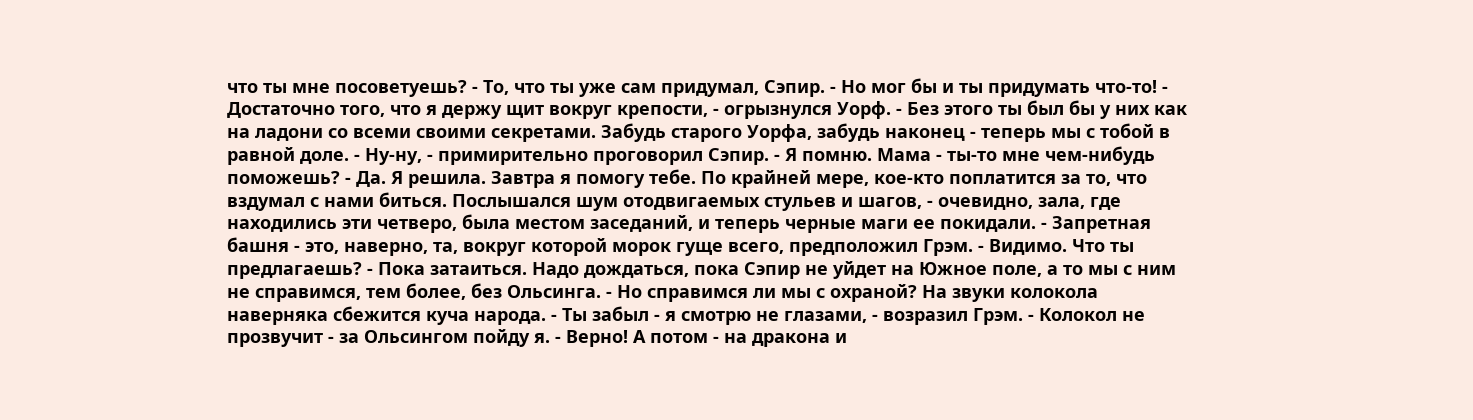что ты мне посоветуешь? - То, что ты уже сам придумал, Сэпир. - Но мог бы и ты придумать что-то! - Достаточно того, что я держу щит вокруг крепости, - огрызнулся Уорф. - Без этого ты был бы у них как на ладони со всеми своими секретами. Забудь старого Уорфа, забудь наконец - теперь мы с тобой в равной доле. - Ну-ну, - примирительно проговорил Сэпир. - Я помню. Мама - ты-то мне чем-нибудь поможешь? - Да. Я решила. Завтра я помогу тебе. По крайней мере, кое-кто поплатится за то, что вздумал с нами биться. Послышался шум отодвигаемых стульев и шагов, - очевидно, зала, где находились эти четверо, была местом заседаний, и теперь черные маги ее покидали. - Запретная башня - это, наверно, та, вокруг которой морок гуще всего, предположил Грэм. - Видимо. Что ты предлагаешь? - Пока затаиться. Надо дождаться, пока Сэпир не уйдет на Южное поле, а то мы с ним не справимся, тем более, без Ольсинга. - Но справимся ли мы с охраной? На звуки колокола наверняка сбежится куча народа. - Ты забыл - я смотрю не глазами, - возразил Грэм. - Колокол не прозвучит - за Ольсингом пойду я. - Верно! А потом - на дракона и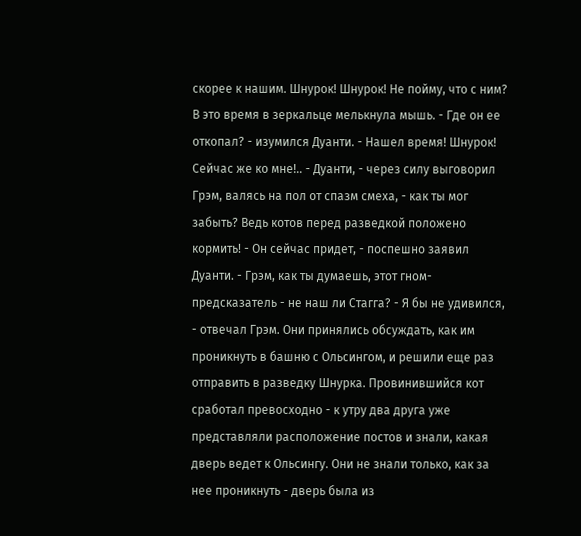скорее к нашим. Шнурок! Шнурок! Не пойму, что с ним? В это время в зеркальце мелькнула мышь. - Где он ее откопал? - изумился Дуанти. - Нашел время! Шнурок! Сейчас же ко мне!.. - Дуанти, - через силу выговорил Грэм, валясь на пол от спазм смеха, - как ты мог забыть? Ведь котов перед разведкой положено кормить! - Он сейчас придет, - поспешно заявил Дуанти. - Грэм, как ты думаешь, этот гном-предсказатель - не наш ли Стагга? - Я бы не удивился, - отвечал Грэм. Они принялись обсуждать, как им проникнуть в башню с Ольсингом, и решили еще раз отправить в разведку Шнурка. Провинившийся кот сработал превосходно - к утру два друга уже представляли расположение постов и знали, какая дверь ведет к Ольсингу. Они не знали только, как за нее проникнуть - дверь была из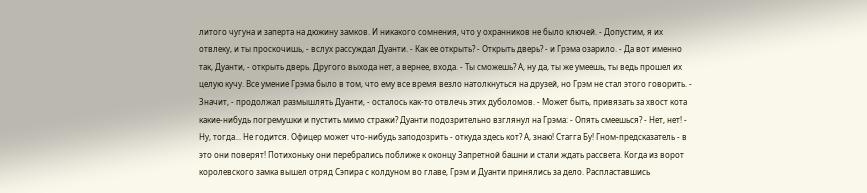литого чугуна и заперта на дюжину замков. И никакого сомнения, что у охранников не было ключей. - Допустим, я их отвлеку, и ты проскочишь, - вслух рассуждал Дуанти. - Как ее открыть? - Открыть дверь? - и Грэма озарило. - Да вот именно так, Дуанти, - открыть дверь. Другого выхода нет, а вернее, входа. - Ты сможешь? А, ну да, ты же умеешь, ты ведь прошел их целую кучу. Все умение Грэма было в том, что ему все время везло натолкнуться на друзей, но Грэм не стал этого говорить. - Значит, - продолжал размышлять Дуанти, - осталось как-то отвлечь этих дуболомов. - Может быть, привязать за хвост кота какие-нибудь погремушки и пустить мимо стражи? Дуанти подозрительно взглянул на Грэма: - Опять смеешься? - Нет, нет! - Ну, тогда... Не годится. Офицер может что-нибудь заподозрить - откуда здесь кот? А, знаю! Стагга Бу! Гном-предсказатель - в это они поверят! Потихоньку они перебрались поближе к оконцу Запретной башни и стали ждать рассвета. Когда из ворот королевского замка вышел отряд Сэпира с колдуном во главе, Грэм и Дуанти принялись за дело. Распластавшись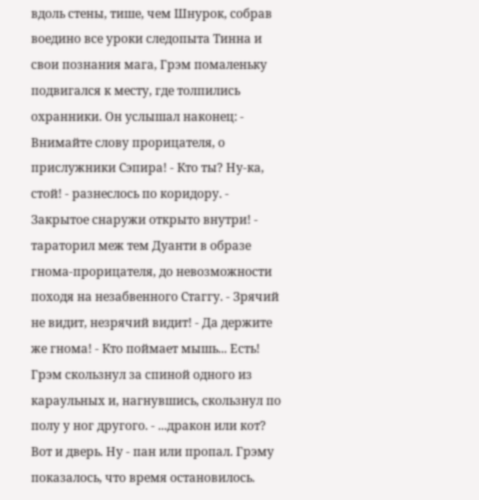вдоль стены, тише, чем Шнурок, собрав воедино все уроки следопыта Тинна и свои познания мага, Грэм помаленьку подвигался к месту, где толпились охранники. Он услышал наконец: - Внимайте слову прорицателя, о прислужники Сэпира! - Кто ты? Ну-ка, стой! - разнеслось по коридору. - Закрытое снаружи открыто внутри! - тараторил меж тем Дуанти в образе гнома-прорицателя, до невозможности походя на незабвенного Стаггу. - Зрячий не видит, незрячий видит! - Да держите же гнома! - Кто поймает мышь... Есть! Грэм скользнул за спиной одного из караульных и, нагнувшись, скользнул по полу у ног другого. - ...дракон или кот? Вот и дверь. Ну - пан или пропал. Грэму показалось, что время остановилось.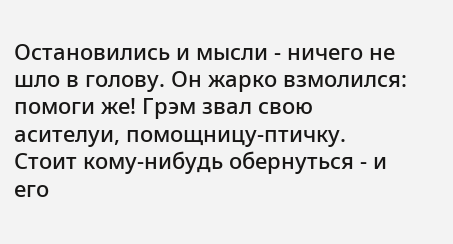Остановились и мысли - ничего не шло в голову. Он жарко взмолился: помоги же! Грэм звал свою асителуи, помощницу-птичку. Стоит кому-нибудь обернуться - и его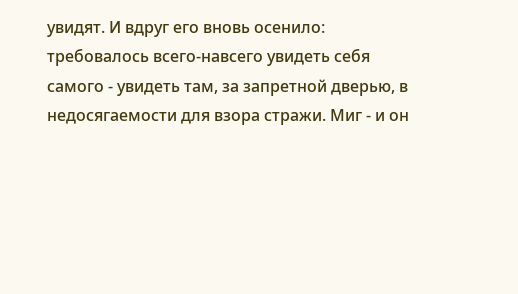увидят. И вдруг его вновь осенило: требовалось всего-навсего увидеть себя самого - увидеть там, за запретной дверью, в недосягаемости для взора стражи. Миг - и он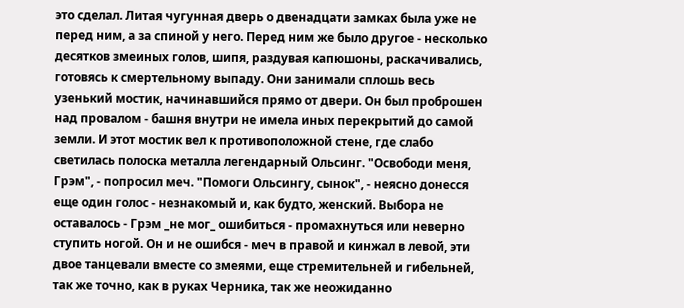это сделал. Литая чугунная дверь о двенадцати замках была уже не перед ним, а за спиной у него. Перед ним же было другое - несколько десятков змеиных голов, шипя, раздувая капюшоны, раскачивались, готовясь к смертельному выпаду. Они занимали сплошь весь узенький мостик, начинавшийся прямо от двери. Он был проброшен над провалом - башня внутри не имела иных перекрытий до самой земли. И этот мостик вел к противоположной стене, где слабо светилась полоска металла легендарный Ольсинг. "Освободи меня, Грэм", - попросил меч. "Помоги Ольсингу, сынок", - неясно донесся еще один голос - незнакомый и, как будто, женский. Выбора не оставалось - Грэм _не мог_ ошибиться - промахнуться или неверно ступить ногой. Он и не ошибся - меч в правой и кинжал в левой, эти двое танцевали вместе со змеями, еще стремительней и гибельней, так же точно, как в руках Черника, так же неожиданно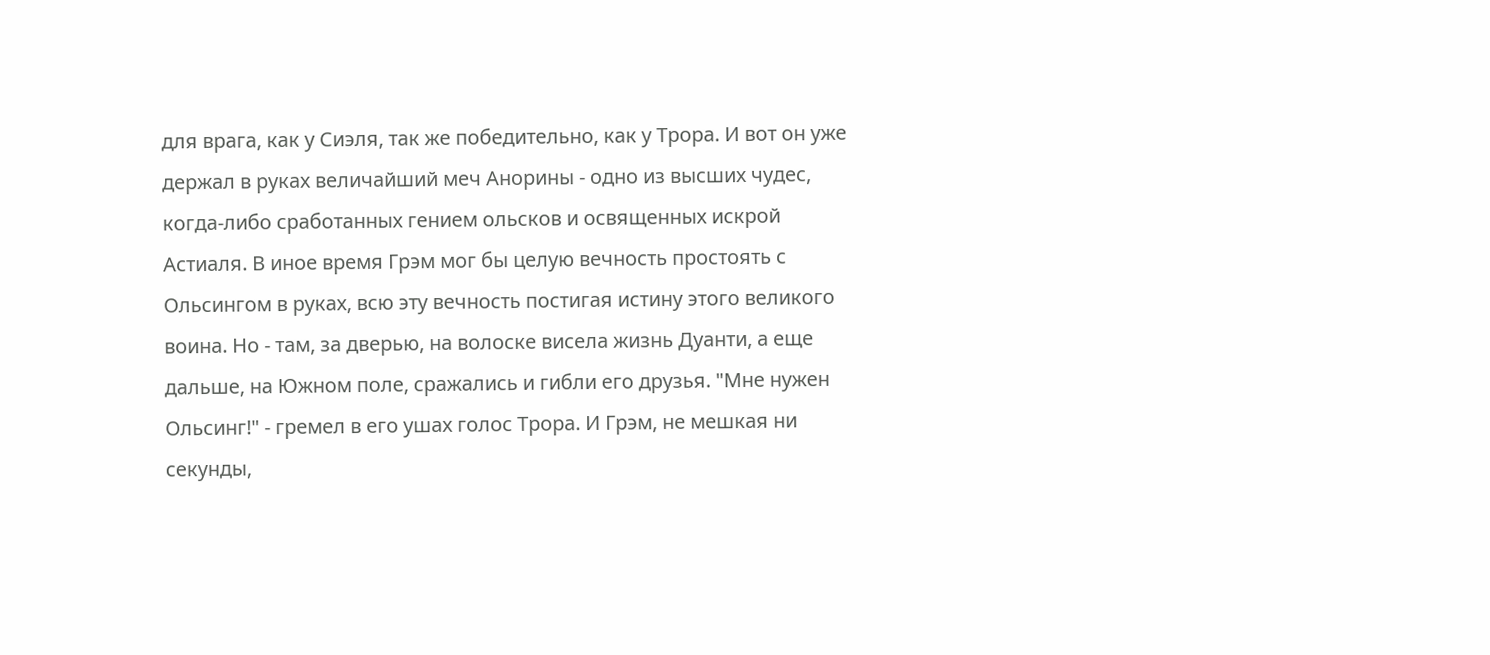для врага, как у Сиэля, так же победительно, как у Трора. И вот он уже держал в руках величайший меч Анорины - одно из высших чудес, когда-либо сработанных гением ольсков и освященных искрой Астиаля. В иное время Грэм мог бы целую вечность простоять с Ольсингом в руках, всю эту вечность постигая истину этого великого воина. Но - там, за дверью, на волоске висела жизнь Дуанти, а еще дальше, на Южном поле, сражались и гибли его друзья. "Мне нужен Ольсинг!" - гремел в его ушах голос Трора. И Грэм, не мешкая ни секунды,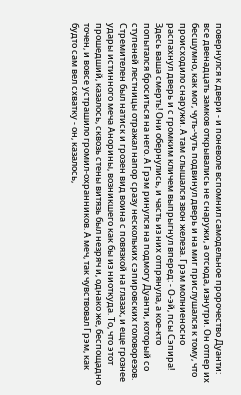повернулся к двери - и поневоле вспомнил самодельное пророчество Дуанти: все двенадцать замков открывались не снаружи, а отсюда, изнутри. Он отпер их бесшумно, как мог, чуть-чуть подвинул дверь и на миг прислушался к тому, что происходило снаружи. А там слышался звон железа. Грэм молниеносно распахнул дверь и с громким кличем выпрыгнул вперед: - О-эй, псы Сэпира! Здесь ваша смерть! Они обернулись, и часть из них отпрянула, а кое-кто попытался броситься на него. А Грэм ринулся на подмогу Дуанти, который со ступеней лестницы отражал напор сразу нескольких сэпировских головорезов. Стремителен был натиск и грозен вид воина с повязкой на глазах, и еще грознее удары истинного меча Анорины, возникшего как бы из ниоткуда. То, что этот прошедший, казалось, сквозь стены витязь был незряч и, однако же, беспощадно точен, и вовсе устрашило громил-охранников. А меч, так чувствовал Грэм, как будто сам вел схватку - он, казалось,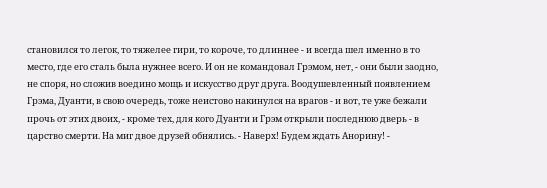становился то легок, то тяжелее гири, то короче, то длиннее - и всегда шел именно в то место, где его сталь была нужнее всего. И он не командовал Грэмом, нет, - они были заодно, не споря, но сложив воедино мощь и искусство друг друга. Воодушевленный появлением Грэма, Дуанти, в свою очередь, тоже неистово накинулся на врагов - и вот, те уже бежали прочь от этих двоих, - кроме тех, для кого Дуанти и Грэм открыли последнюю дверь - в царство смерти. На миг двое друзей обнялись. - Наверх! Будем ждать Анорину! -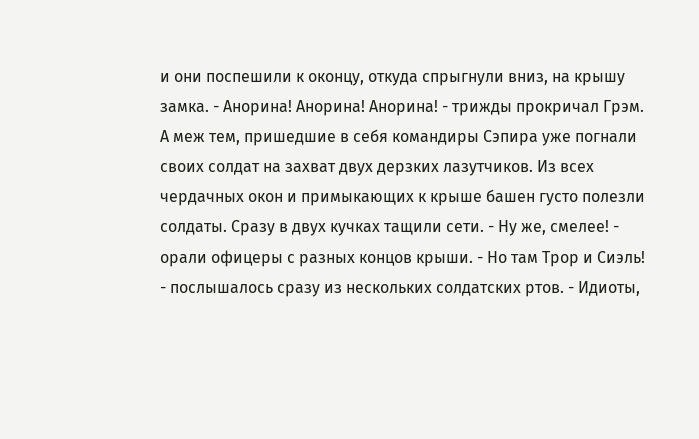и они поспешили к оконцу, откуда спрыгнули вниз, на крышу замка. - Анорина! Анорина! Анорина! - трижды прокричал Грэм. А меж тем, пришедшие в себя командиры Сэпира уже погнали своих солдат на захват двух дерзких лазутчиков. Из всех чердачных окон и примыкающих к крыше башен густо полезли солдаты. Сразу в двух кучках тащили сети. - Ну же, смелее! - орали офицеры с разных концов крыши. - Но там Трор и Сиэль! - послышалось сразу из нескольких солдатских ртов. - Идиоты,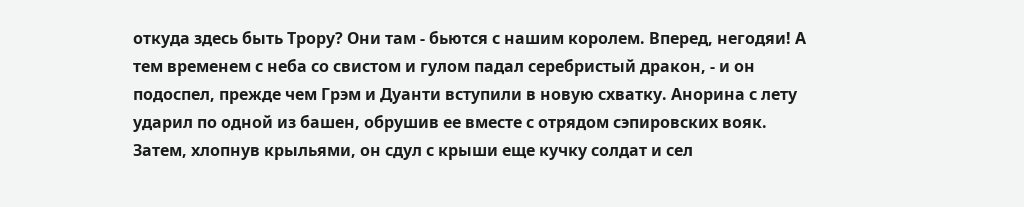откуда здесь быть Трору? Они там - бьются с нашим королем. Вперед, негодяи! А тем временем с неба со свистом и гулом падал серебристый дракон, - и он подоспел, прежде чем Грэм и Дуанти вступили в новую схватку. Анорина с лету ударил по одной из башен, обрушив ее вместе с отрядом сэпировских вояк. Затем, хлопнув крыльями, он сдул с крыши еще кучку солдат и сел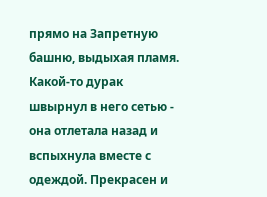прямо на Запретную башню, выдыхая пламя. Какой-то дурак швырнул в него сетью - она отлетала назад и вспыхнула вместе с одеждой. Прекрасен и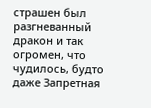страшен был разгневанный дракон и так огромен, что чудилось, будто даже Запретная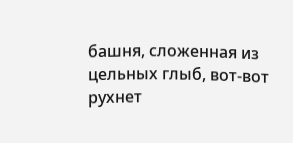башня, сложенная из цельных глыб, вот-вот рухнет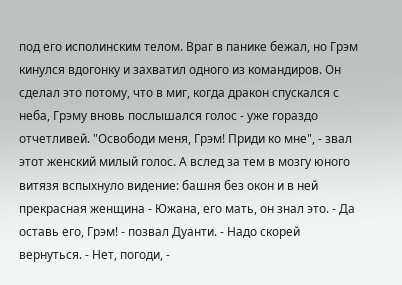под его исполинским телом. Враг в панике бежал, но Грэм кинулся вдогонку и захватил одного из командиров. Он сделал это потому, что в миг, когда дракон спускался с неба, Грэму вновь послышался голос - уже гораздо отчетливей. "Освободи меня, Грэм! Приди ко мне", - звал этот женский милый голос. А вслед за тем в мозгу юного витязя вспыхнуло видение: башня без окон и в ней прекрасная женщина - Южана, его мать, он знал это. - Да оставь его, Грэм! - позвал Дуанти. - Надо скорей вернуться. - Нет, погоди, -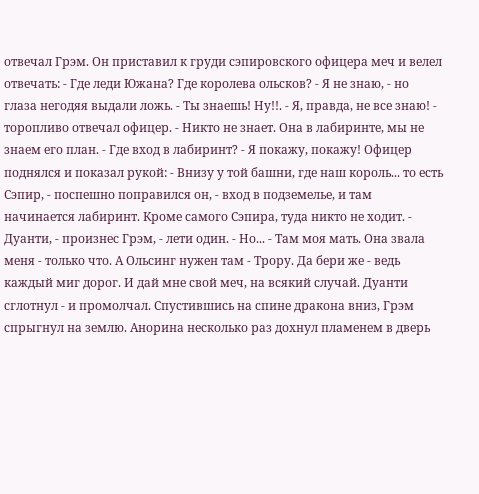отвечал Грэм. Он приставил к груди сэпировского офицера меч и велел отвечать: - Где леди Южана? Где королева ольсков? - Я не знаю, - но глаза негодяя выдали ложь. - Ты знаешь! Ну!!. - Я, правда, не все знаю! - торопливо отвечал офицер. - Никто не знает. Она в лабиринте, мы не знаем его план. - Где вход в лабиринт? - Я покажу, покажу! Офицер поднялся и показал рукой: - Внизу у той башни, где наш король... то есть Сэпир, - поспешно поправился он, - вход в подземелье, и там начинается лабиринт. Кроме самого Сэпира, туда никто не ходит. - Дуанти, - произнес Грэм, - лети один. - Но... - Там моя мать. Она звала меня - только что. А Ольсинг нужен там - Трору. Да бери же - ведь каждый миг дорог. И дай мне свой меч, на всякий случай. Дуанти сглотнул - и промолчал. Спустившись на спине дракона вниз, Грэм спрыгнул на землю. Анорина несколько раз дохнул пламенем в дверь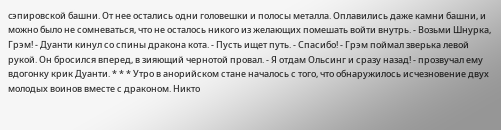cэпировской башни. От нее остались одни головешки и полосы металла. Оплавились даже камни башни, и можно было не сомневаться, что не осталось никого из желающих помешать войти внутрь. - Возьми Шнурка, Грэм! - Дуанти кинул со спины дракона кота. - Пусть ищет путь. - Спасибо! - Грэм поймал зверька левой рукой. Он бросился вперед, в зияющий чернотой провал. - Я отдам Ольсинг и сразу назад! - прозвучал ему вдогонку крик Дуанти. * * * Утро в анорийском стане началось с того, что обнаружилось исчезновение двух молодых воинов вместе с драконом. Никто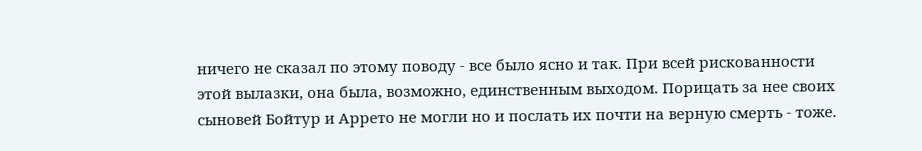ничего не сказал по этому поводу - все было ясно и так. При всей рискованности этой вылазки, она была, возможно, единственным выходом. Порицать за нее своих сыновей Бойтур и Аррето не могли но и послать их почти на верную смерть - тоже.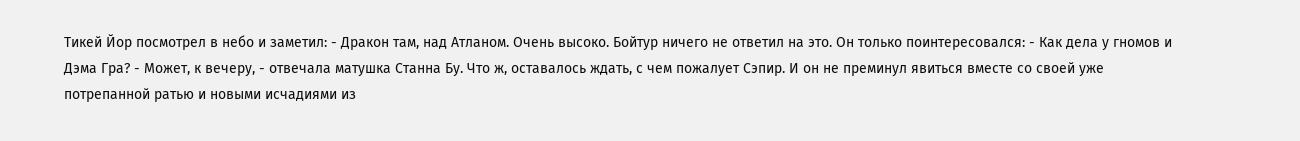Тикей Йор посмотрел в небо и заметил: - Дракон там, над Атланом. Очень высоко. Бойтур ничего не ответил на это. Он только поинтересовался: - Как дела у гномов и Дэма Гра? - Может, к вечеру, - отвечала матушка Станна Бу. Что ж, оставалось ждать, с чем пожалует Сэпир. И он не преминул явиться вместе со своей уже потрепанной ратью и новыми исчадиями из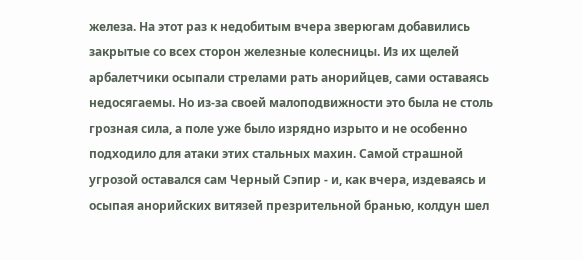железа. На этот раз к недобитым вчера зверюгам добавились закрытые со всех сторон железные колесницы. Из их щелей арбалетчики осыпали стрелами рать анорийцев, сами оставаясь недосягаемы. Но из-за своей малоподвижности это была не столь грозная сила, а поле уже было изрядно изрыто и не особенно подходило для атаки этих стальных махин. Самой страшной угрозой оставался сам Черный Сэпир - и, как вчера, издеваясь и осыпая анорийских витязей презрительной бранью, колдун шел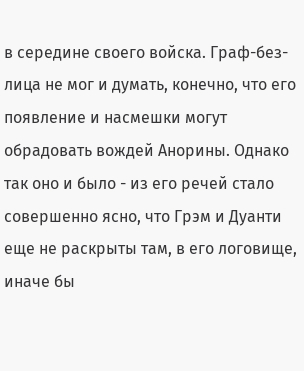в середине своего войска. Граф-без-лица не мог и думать, конечно, что его появление и насмешки могут обрадовать вождей Анорины. Однако так оно и было - из его речей стало совершенно ясно, что Грэм и Дуанти еще не раскрыты там, в его логовище, иначе бы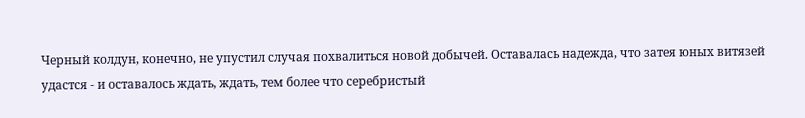Черный колдун, конечно, не упустил случая похвалиться новой добычей. Оставалась надежда, что затея юных витязей удастся - и оставалось ждать, ждать, тем более что серебристый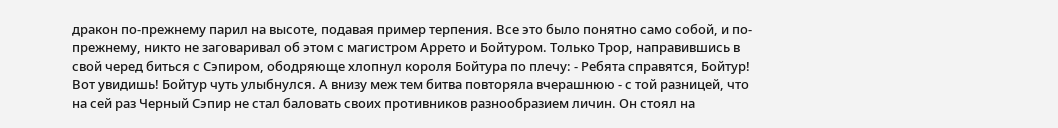дракон по-прежнему парил на высоте, подавая пример терпения. Все это было понятно само собой, и по-прежнему, никто не заговаривал об этом с магистром Аррето и Бойтуром. Только Трор, направившись в свой черед биться с Сэпиром, ободряюще хлопнул короля Бойтура по плечу: - Ребята справятся, Бойтур! Вот увидишь! Бойтур чуть улыбнулся. А внизу меж тем битва повторяла вчерашнюю - с той разницей, что на сей раз Черный Сэпир не стал баловать своих противников разнообразием личин. Он стоял на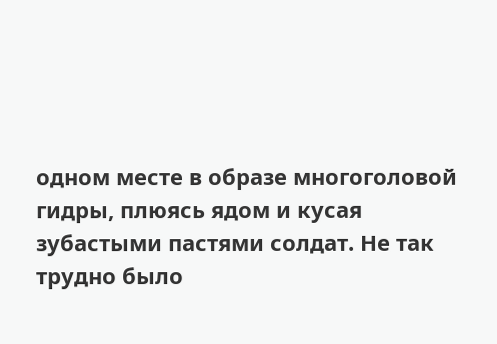одном месте в образе многоголовой гидры, плюясь ядом и кусая зубастыми пастями солдат. Не так трудно было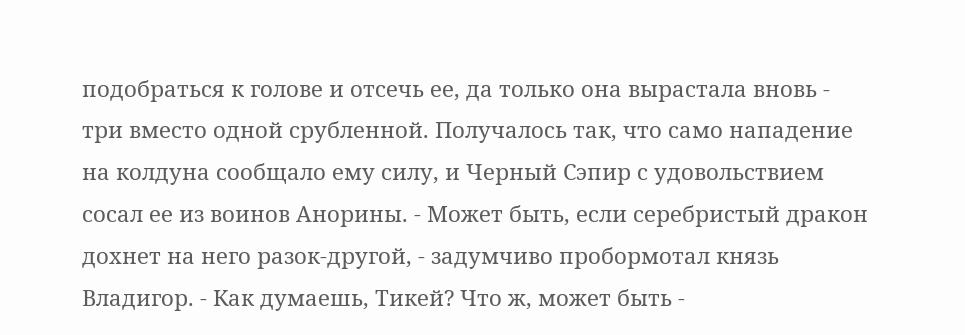подобраться к голове и отсечь ее, да только она вырастала вновь - три вместо одной срубленной. Получалось так, что само нападение на колдуна сообщало ему силу, и Черный Сэпир с удовольствием сосал ее из воинов Анорины. - Может быть, если серебристый дракон дохнет на него разок-другой, - задумчиво пробормотал князь Владигор. - Как думаешь, Тикей? Что ж, может быть -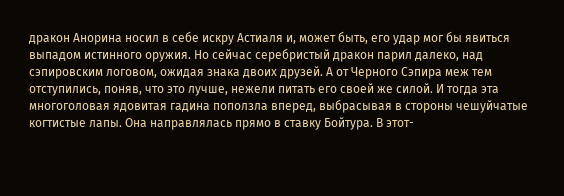дракон Анорина носил в себе искру Астиаля и, может быть, его удар мог бы явиться выпадом истинного оружия. Но сейчас серебристый дракон парил далеко, над сэпировским логовом, ожидая знака двоих друзей. А от Черного Сэпира меж тем отступились, поняв, что это лучше, нежели питать его своей же силой. И тогда эта многоголовая ядовитая гадина поползла вперед, выбрасывая в стороны чешуйчатые когтистые лапы. Она направлялась прямо в ставку Бойтура. В этот-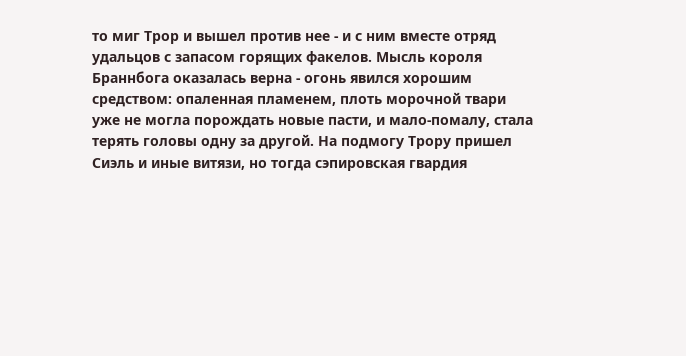то миг Трор и вышел против нее - и с ним вместе отряд удальцов с запасом горящих факелов. Мысль короля Браннбога оказалась верна - огонь явился хорошим средством: опаленная пламенем, плоть морочной твари уже не могла порождать новые пасти, и мало-помалу, стала терять головы одну за другой. На подмогу Трору пришел Сиэль и иные витязи, но тогда сэпировская гвардия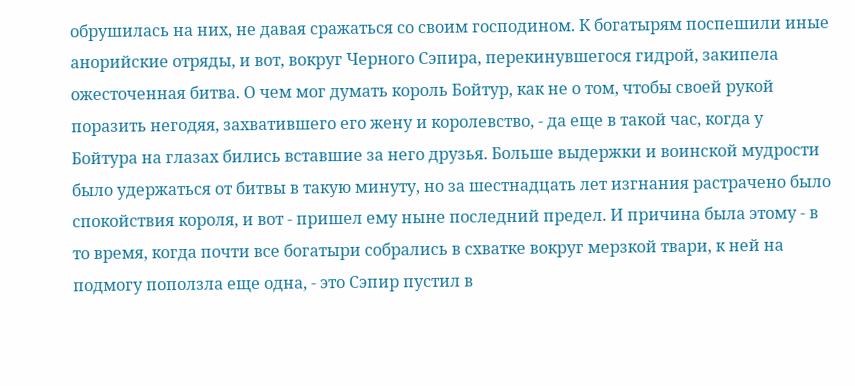обрушилась на них, не давая сражаться со своим господином. К богатырям поспешили иные анорийские отряды, и вот, вокруг Черного Сэпира, перекинувшегося гидрой, закипела ожесточенная битва. О чем мог думать король Бойтур, как не о том, чтобы своей рукой поразить негодяя, захватившего его жену и королевство, - да еще в такой час, когда у Бойтура на глазах бились вставшие за него друзья. Больше выдержки и воинской мудрости было удержаться от битвы в такую минуту, но за шестнадцать лет изгнания растрачено было спокойствия короля, и вот - пришел ему ныне последний предел. И причина была этому - в то время, когда почти все богатыри собрались в схватке вокруг мерзкой твари, к ней на подмогу поползла еще одна, - это Сэпир пустил в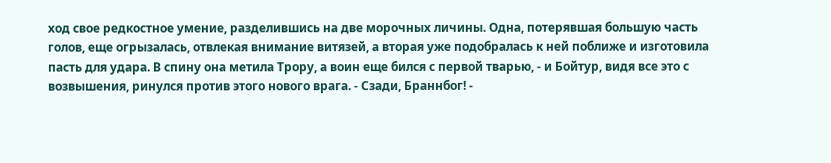ход свое редкостное умение, разделившись на две морочных личины. Одна, потерявшая большую часть голов, еще огрызалась, отвлекая внимание витязей, а вторая уже подобралась к ней поближе и изготовила пасть для удара. В спину она метила Трору, а воин еще бился с первой тварью, - и Бойтур, видя все это с возвышения, ринулся против этого нового врага. - Сзади, Браннбог! -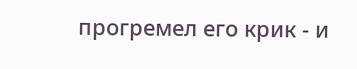прогремел его крик - и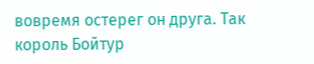вовремя остерег он друга. Так король Бойтур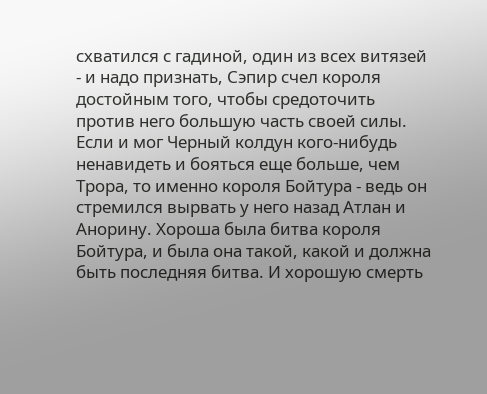схватился с гадиной, один из всех витязей - и надо признать, Сэпир счел короля достойным того, чтобы средоточить против него большую часть своей силы. Если и мог Черный колдун кого-нибудь ненавидеть и бояться еще больше, чем Трора, то именно короля Бойтура - ведь он стремился вырвать у него назад Атлан и Анорину. Хороша была битва короля Бойтура, и была она такой, какой и должна быть последняя битва. И хорошую смерть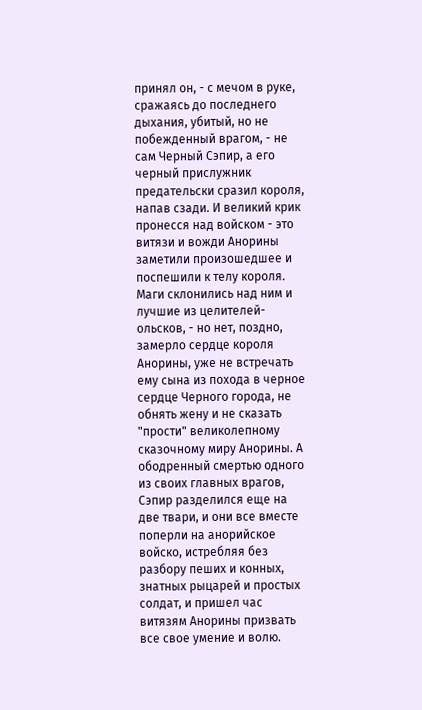принял он, - с мечом в руке, сражаясь до последнего дыхания, убитый, но не побежденный врагом, - не сам Черный Сэпир, а его черный прислужник предательски сразил короля, напав сзади. И великий крик пронесся над войском - это витязи и вожди Анорины заметили произошедшее и поспешили к телу короля. Маги склонились над ним и лучшие из целителей-ольсков, - но нет, поздно, замерло сердце короля Анорины, уже не встречать ему сына из похода в черное сердце Черного города, не обнять жену и не сказать "прости" великолепному сказочному миру Анорины. А ободренный смертью одного из своих главных врагов, Сэпир разделился еще на две твари, и они все вместе поперли на анорийское войско, истребляя без разбору пеших и конных, знатных рыцарей и простых солдат, и пришел час витязям Анорины призвать все свое умение и волю.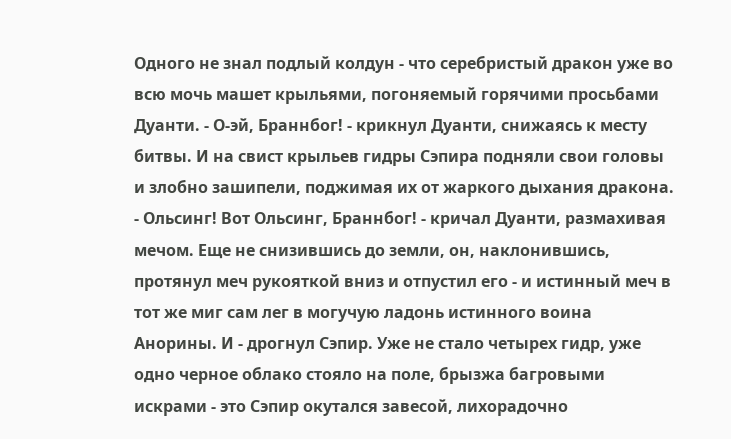Одного не знал подлый колдун - что серебристый дракон уже во всю мочь машет крыльями, погоняемый горячими просьбами Дуанти. - О-эй, Браннбог! - крикнул Дуанти, снижаясь к месту битвы. И на свист крыльев гидры Сэпира подняли свои головы и злобно зашипели, поджимая их от жаркого дыхания дракона. - Ольсинг! Вот Ольсинг, Браннбог! - кричал Дуанти, размахивая мечом. Еще не снизившись до земли, он, наклонившись, протянул меч рукояткой вниз и отпустил его - и истинный меч в тот же миг сам лег в могучую ладонь истинного воина Анорины. И - дрогнул Сэпир. Уже не стало четырех гидр, уже одно черное облако стояло на поле, брызжа багровыми искрами - это Сэпир окутался завесой, лихорадочно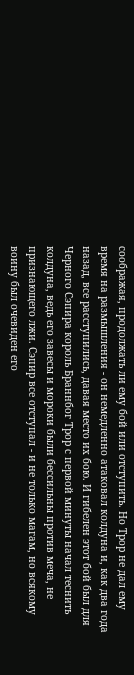соображая, продолжать ли ему бой или отступить. Но Трор не дал ему время на размышления - он немедленно атаковал колдуна и, как два года назад, все расступились, давая место их бою. И гибелен этот бой был для Черного Сэпира король Браннбог Трор с первой минуты начал теснить колдуна, ведь его завесы и мороки были бессильны против меча, не признающего лжи. Сэпир все отступал - и не только магам, но всякому воину был очевиден его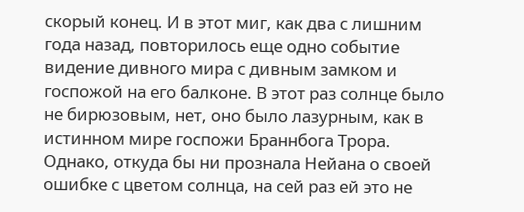скорый конец. И в этот миг, как два с лишним года назад, повторилось еще одно событие видение дивного мира с дивным замком и госпожой на его балконе. В этот раз солнце было не бирюзовым, нет, оно было лазурным, как в истинном мире госпожи Браннбога Трора. Однако, откуда бы ни прознала Нейана о своей ошибке с цветом солнца, на сей раз ей это не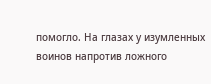помогло. На глазах у изумленных воинов напротив ложного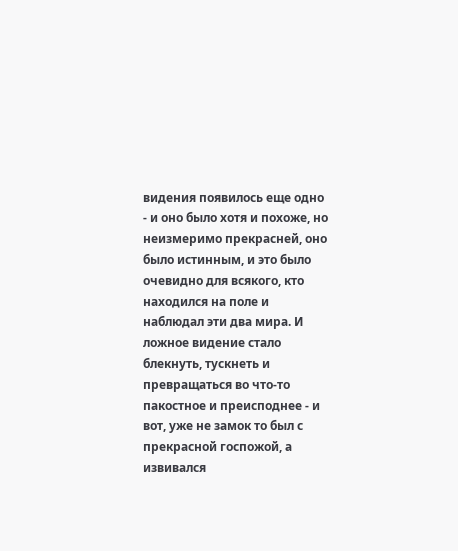видения появилось еще одно - и оно было хотя и похоже, но неизмеримо прекрасней, оно было истинным, и это было очевидно для всякого, кто находился на поле и наблюдал эти два мира. И ложное видение стало блекнуть, тускнеть и превращаться во что-то пакостное и преисподнее - и вот, уже не замок то был с прекрасной госпожой, а извивался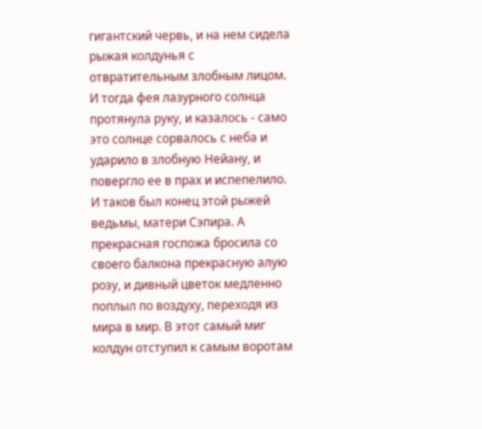гигантский червь, и на нем сидела рыжая колдунья с отвратительным злобным лицом. И тогда фея лазурного солнца протянула руку, и казалось - само это солнце сорвалось с неба и ударило в злобную Нейану, и повергло ее в прах и испепелило. И таков был конец этой рыжей ведьмы, матери Сэпира. А прекрасная госпожа бросила со своего балкона прекрасную алую розу, и дивный цветок медленно поплыл по воздуху, переходя из мира в мир. В этот самый миг колдун отступил к самым воротам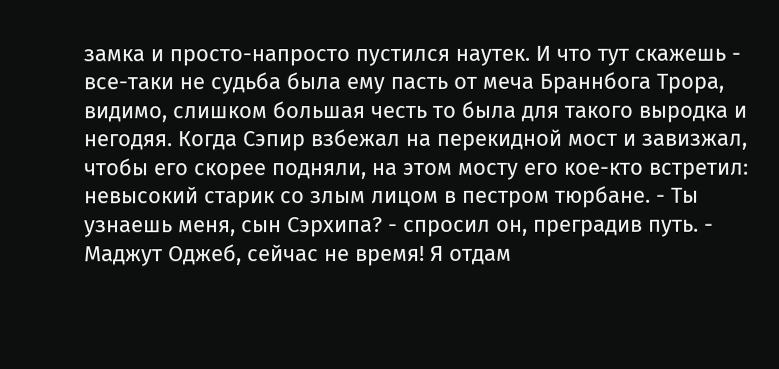замка и просто-напросто пустился наутек. И что тут скажешь - все-таки не судьба была ему пасть от меча Браннбога Трора, видимо, слишком большая честь то была для такого выродка и негодяя. Когда Сэпир взбежал на перекидной мост и завизжал, чтобы его скорее подняли, на этом мосту его кое-кто встретил: невысокий старик со злым лицом в пестром тюрбане. - Ты узнаешь меня, сын Сэрхипа? - спросил он, преградив путь. - Маджут Оджеб, сейчас не время! Я отдам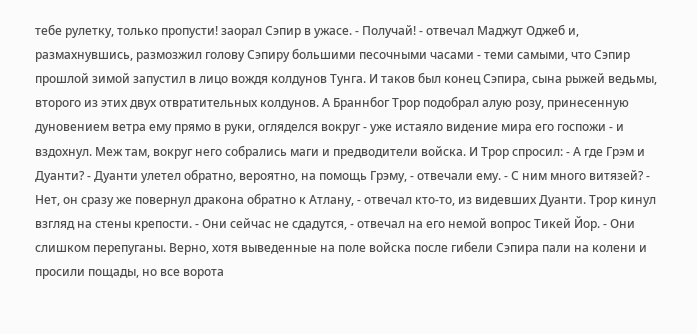тебе рулетку, только пропусти! заорал Сэпир в ужасе. - Получай! - отвечал Маджут Оджеб и, размахнувшись, размозжил голову Сэпиру большими песочными часами - теми самыми, что Сэпир прошлой зимой запустил в лицо вождя колдунов Тунга. И таков был конец Сэпира, сына рыжей ведьмы, второго из этих двух отвратительных колдунов. А Браннбог Трор подобрал алую розу, принесенную дуновением ветра ему прямо в руки, огляделся вокруг - уже истаяло видение мира его госпожи - и вздохнул. Меж там, вокруг него собрались маги и предводители войска. И Трор спросил: - А где Грэм и Дуанти? - Дуанти улетел обратно, вероятно, на помощь Грэму, - отвечали ему. - С ним много витязей? - Нет, он сразу же повернул дракона обратно к Атлану, - отвечал кто-то, из видевших Дуанти. Трор кинул взгляд на стены крепости. - Они сейчас не сдадутся, - отвечал на его немой вопрос Тикей Йор. - Они слишком перепуганы. Верно, хотя выведенные на поле войска после гибели Сэпира пали на колени и просили пощады, но все ворота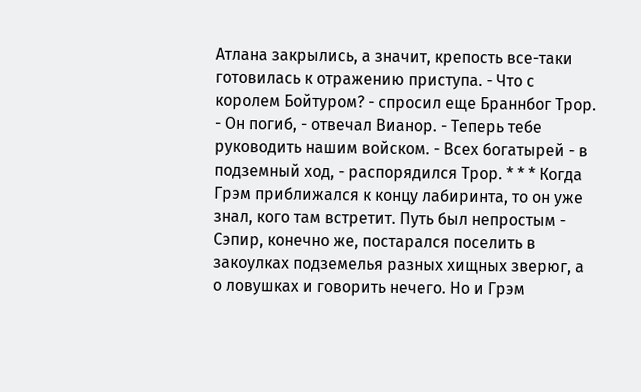Атлана закрылись, а значит, крепость все-таки готовилась к отражению приступа. - Что с королем Бойтуром? - спросил еще Браннбог Трор. - Он погиб, - отвечал Вианор. - Теперь тебе руководить нашим войском. - Всех богатырей - в подземный ход, - распорядился Трор. * * * Когда Грэм приближался к концу лабиринта, то он уже знал, кого там встретит. Путь был непростым - Сэпир, конечно же, постарался поселить в закоулках подземелья разных хищных зверюг, а о ловушках и говорить нечего. Но и Грэм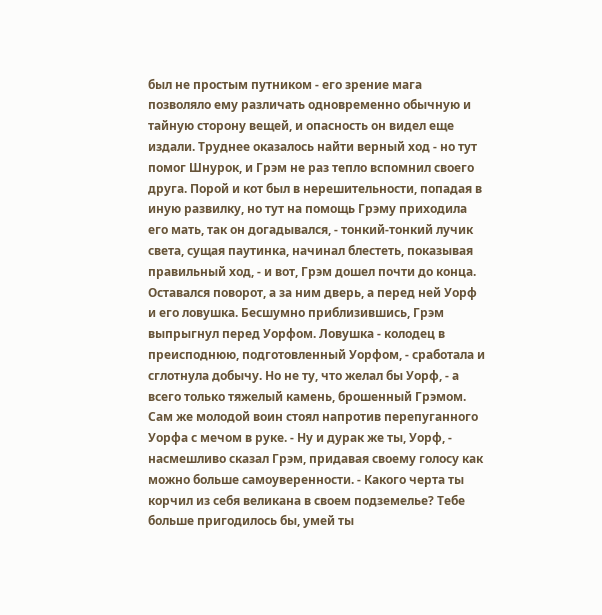был не простым путником - его зрение мага позволяло ему различать одновременно обычную и тайную сторону вещей, и опасность он видел еще издали. Труднее оказалось найти верный ход - но тут помог Шнурок, и Грэм не раз тепло вспомнил своего друга. Порой и кот был в нерешительности, попадая в иную развилку, но тут на помощь Грэму приходила его мать, так он догадывался, - тонкий-тонкий лучик света, сущая паутинка, начинал блестеть, показывая правильный ход, - и вот, Грэм дошел почти до конца. Оставался поворот, а за ним дверь, а перед ней Уорф и его ловушка. Бесшумно приблизившись, Грэм выпрыгнул перед Уорфом. Ловушка - колодец в преисподнюю, подготовленный Уорфом, - сработала и сглотнула добычу. Но не ту, что желал бы Уорф, - а всего только тяжелый камень, брошенный Грэмом. Сам же молодой воин стоял напротив перепуганного Уорфа с мечом в руке. - Ну и дурак же ты, Уорф, - насмешливо сказал Грэм, придавая своему голосу как можно больше самоуверенности. - Какого черта ты корчил из себя великана в своем подземелье? Тебе больше пригодилось бы, умей ты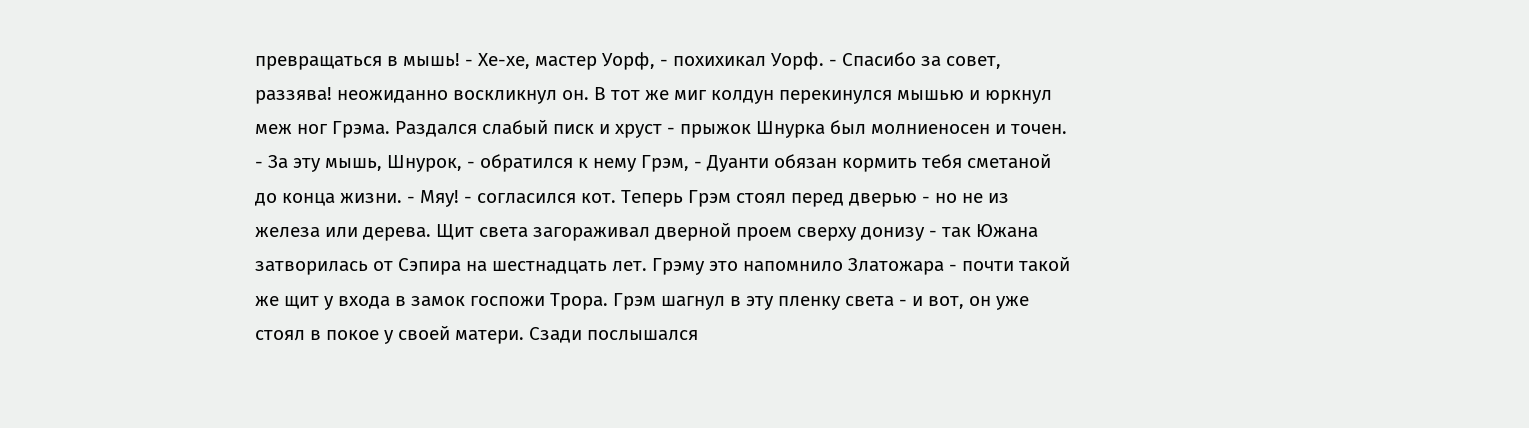превращаться в мышь! - Хе-хе, мастер Уорф, - похихикал Уорф. - Спасибо за совет, раззява! неожиданно воскликнул он. В тот же миг колдун перекинулся мышью и юркнул меж ног Грэма. Раздался слабый писк и хруст - прыжок Шнурка был молниеносен и точен. - За эту мышь, Шнурок, - обратился к нему Грэм, - Дуанти обязан кормить тебя сметаной до конца жизни. - Мяу! - согласился кот. Теперь Грэм стоял перед дверью - но не из железа или дерева. Щит света загораживал дверной проем сверху донизу - так Южана затворилась от Сэпира на шестнадцать лет. Грэму это напомнило Златожара - почти такой же щит у входа в замок госпожи Трора. Грэм шагнул в эту пленку света - и вот, он уже стоял в покое у своей матери. Сзади послышался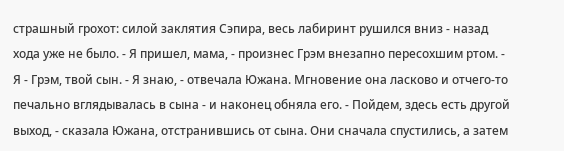страшный грохот: силой заклятия Сэпира, весь лабиринт рушился вниз - назад хода уже не было. - Я пришел, мама, - произнес Грэм внезапно пересохшим ртом. - Я - Грэм, твой сын. - Я знаю, - отвечала Южана. Мгновение она ласково и отчего-то печально вглядывалась в сына - и наконец обняла его. - Пойдем, здесь есть другой выход, - сказала Южана, отстранившись от сына. Они сначала спустились, а затем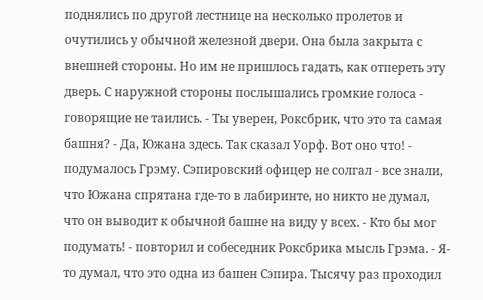поднялись по другой лестнице на несколько пролетов и очутились у обычной железной двери. Она была закрыта с внешней стороны. Но им не пришлось гадать, как отпереть эту дверь. С наружной стороны послышались громкие голоса - говорящие не таились. - Ты уверен, Роксбрик, что это та самая башня? - Да, Южана здесь. Так сказал Уорф. Вот оно что! - подумалось Грэму. Сэпировский офицер не солгал - все знали, что Южана спрятана где-то в лабиринте, но никто не думал, что он выводит к обычной башне на виду у всех. - Кто бы мог подумать! - повторил и собеседник Роксбрика мысль Грэма. - Я-то думал, что это одна из башен Сэпира. Тысячу раз проходил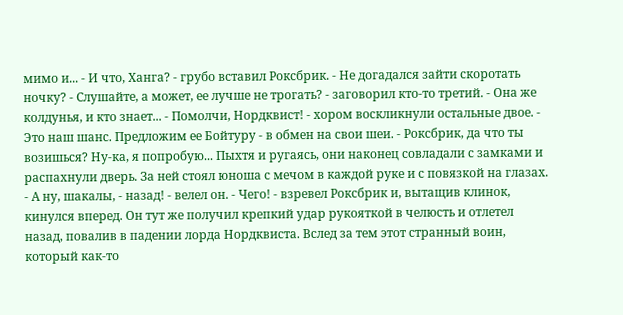мимо и... - И что, Ханга? - грубо вставил Роксбрик. - Не догадался зайти скоротать ночку? - Слушайте, а может, ее лучше не трогать? - заговорил кто-то третий. - Она же колдунья, и кто знает... - Помолчи, Нордквист! - хором воскликнули остальные двое. - Это наш шанс. Предложим ее Бойтуру - в обмен на свои шеи. - Роксбрик, да что ты возишься? Ну-ка, я попробую... Пыхтя и ругаясь, они наконец совладали с замками и распахнули дверь. За ней стоял юноша с мечом в каждой руке и с повязкой на глазах. - А ну, шакалы, - назад! - велел он. - Чего! - взревел Роксбрик и, вытащив клинок, кинулся вперед. Он тут же получил крепкий удар рукояткой в челюсть и отлетел назад, повалив в падении лорда Нордквиста. Вслед за тем этот странный воин, который как-то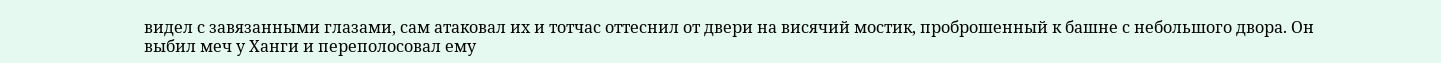видел с завязанными глазами, сам атаковал их и тотчас оттеснил от двери на висячий мостик, проброшенный к башне с небольшого двора. Он выбил меч у Ханги и переполосовал ему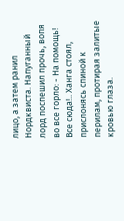лицо, а затем ранил Нордквиста. Напуганный лорд поспешил прочь, вопя во все горло: - На помощь! Все сюда!.. Ханга стоял, прислонясь спиной к перилам, протирая залитые кровью глаза.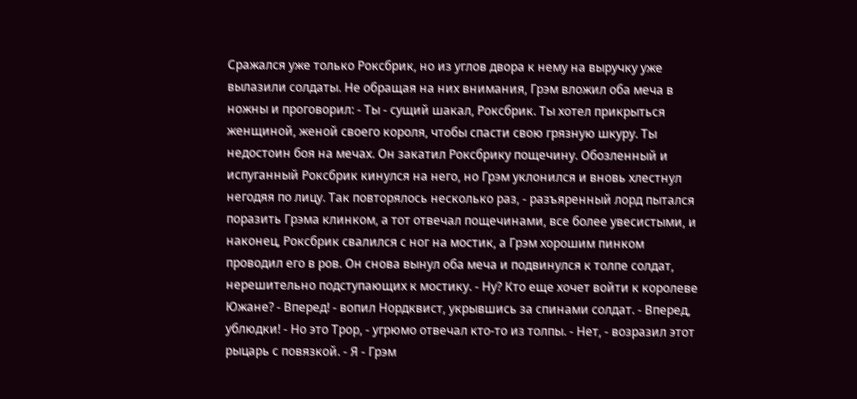Сражался уже только Роксбрик, но из углов двора к нему на выручку уже вылазили солдаты. Не обращая на них внимания, Грэм вложил оба меча в ножны и проговорил: - Ты - сущий шакал, Роксбрик. Ты хотел прикрыться женщиной, женой своего короля, чтобы спасти свою грязную шкуру. Ты недостоин боя на мечах. Он закатил Роксбрику пощечину. Обозленный и испуганный Роксбрик кинулся на него, но Грэм уклонился и вновь хлестнул негодяя по лицу. Так повторялось несколько раз, - разъяренный лорд пытался поразить Грэма клинком, а тот отвечал пощечинами, все более увесистыми, и наконец, Роксбрик свалился с ног на мостик, а Грэм хорошим пинком проводил его в ров. Он снова вынул оба меча и подвинулся к толпе солдат, нерешительно подступающих к мостику. - Ну? Кто еще хочет войти к королеве Южане? - Вперед! - вопил Нордквист, укрывшись за спинами солдат. - Вперед, ублюдки! - Но это Трор, - угрюмо отвечал кто-то из толпы. - Нет, - возразил этот рыцарь с повязкой. - Я - Грэм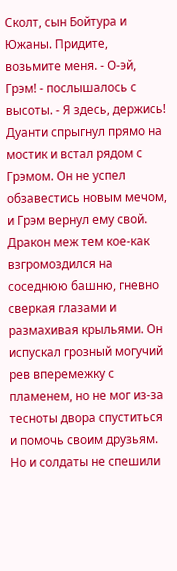Сколт, сын Бойтура и Южаны. Придите, возьмите меня. - О-эй, Грэм! - послышалось с высоты. - Я здесь, держись! Дуанти спрыгнул прямо на мостик и встал рядом с Грэмом. Он не успел обзавестись новым мечом, и Грэм вернул ему свой. Дракон меж тем кое-как взгромоздился на соседнюю башню, гневно сверкая глазами и размахивая крыльями. Он испускал грозный могучий рев вперемежку с пламенем, но не мог из-за тесноты двора спуститься и помочь своим друзьям. Но и солдаты не спешили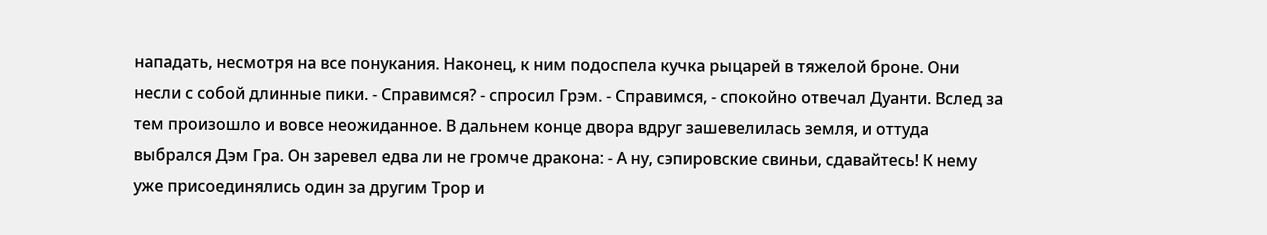нападать, несмотря на все понукания. Наконец, к ним подоспела кучка рыцарей в тяжелой броне. Они несли с собой длинные пики. - Справимся? - спросил Грэм. - Справимся, - спокойно отвечал Дуанти. Вслед за тем произошло и вовсе неожиданное. В дальнем конце двора вдруг зашевелилась земля, и оттуда выбрался Дэм Гра. Он заревел едва ли не громче дракона: - А ну, сэпировские свиньи, сдавайтесь! К нему уже присоединялись один за другим Трор и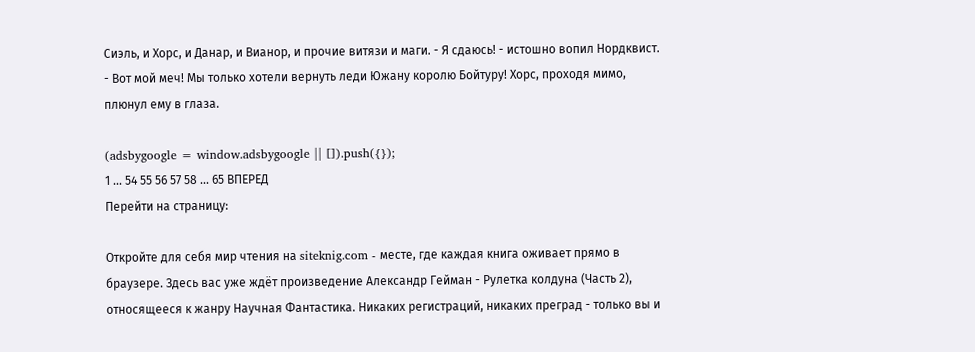Сиэль, и Хорс, и Данар, и Вианор, и прочие витязи и маги. - Я сдаюсь! - истошно вопил Нордквист. - Вот мой меч! Мы только хотели вернуть леди Южану королю Бойтуру! Хорс, проходя мимо, плюнул ему в глаза.

(adsbygoogle = window.adsbygoogle || []).push({});
1 ... 54 55 56 57 58 ... 65 ВПЕРЕД
Перейти на страницу:

Откройте для себя мир чтения на siteknig.com - месте, где каждая книга оживает прямо в браузере. Здесь вас уже ждёт произведение Александр Гейман - Рулетка колдуна (Часть 2), относящееся к жанру Научная Фантастика. Никаких регистраций, никаких преград - только вы и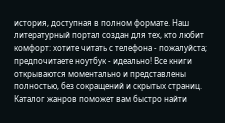история, доступная в полном формате. Наш литературный портал создан для тех, кто любит комфорт: хотите читать с телефона - пожалуйста; предпочитаете ноутбук - идеально! Все книги открываются моментально и представлены полностью, без сокращений и скрытых страниц. Каталог жанров поможет вам быстро найти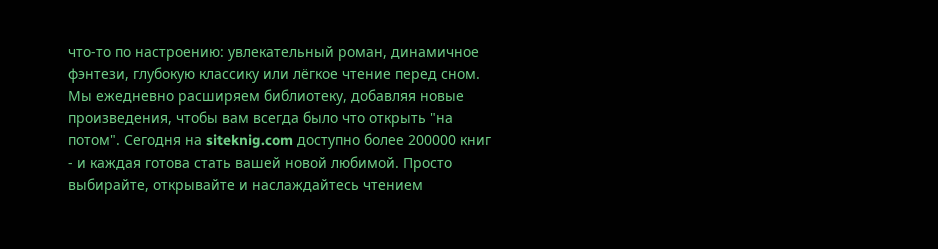что-то по настроению: увлекательный роман, динамичное фэнтези, глубокую классику или лёгкое чтение перед сном. Мы ежедневно расширяем библиотеку, добавляя новые произведения, чтобы вам всегда было что открыть "на потом". Сегодня на siteknig.com доступно более 200000 книг - и каждая готова стать вашей новой любимой. Просто выбирайте, открывайте и наслаждайтесь чтением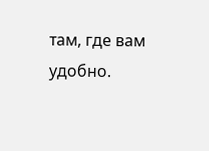там, где вам удобно.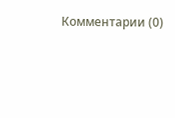Комментарии (0)